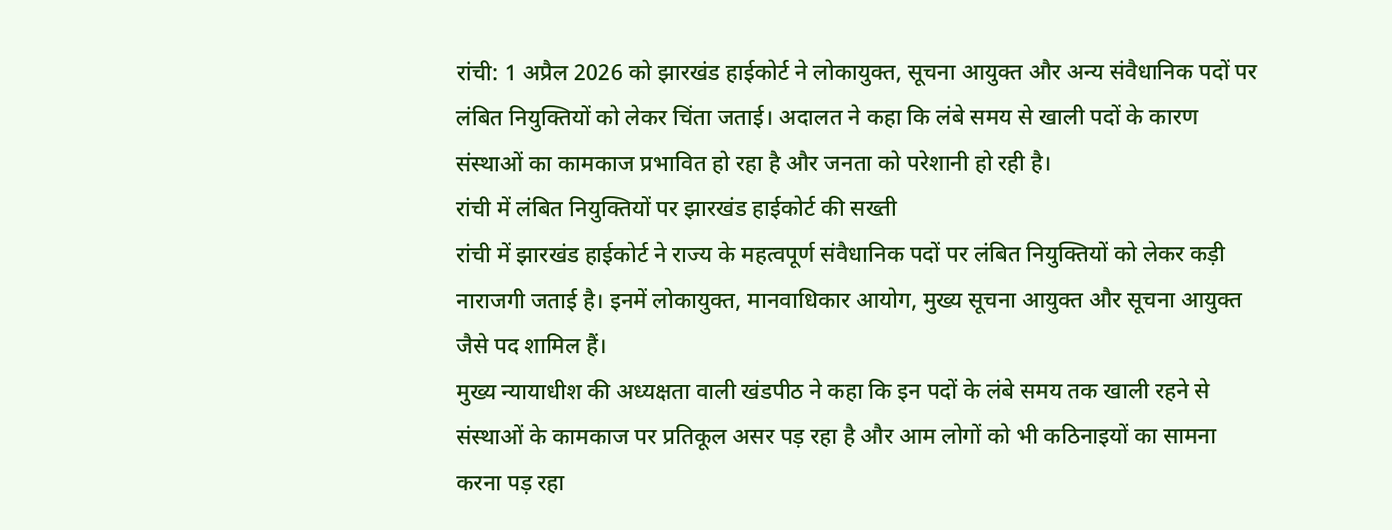रांची: 1 अप्रैल 2026 को झारखंड हाईकोर्ट ने लोकायुक्त, सूचना आयुक्त और अन्य संवैधानिक पदों पर लंबित नियुक्तियों को लेकर चिंता जताई। अदालत ने कहा कि लंबे समय से खाली पदों के कारण संस्थाओं का कामकाज प्रभावित हो रहा है और जनता को परेशानी हो रही है।
रांची में लंबित नियुक्तियों पर झारखंड हाईकोर्ट की सख्ती
रांची में झारखंड हाईकोर्ट ने राज्य के महत्वपूर्ण संवैधानिक पदों पर लंबित नियुक्तियों को लेकर कड़ी नाराजगी जताई है। इनमें लोकायुक्त, मानवाधिकार आयोग, मुख्य सूचना आयुक्त और सूचना आयुक्त जैसे पद शामिल हैं।
मुख्य न्यायाधीश की अध्यक्षता वाली खंडपीठ ने कहा कि इन पदों के लंबे समय तक खाली रहने से संस्थाओं के कामकाज पर प्रतिकूल असर पड़ रहा है और आम लोगों को भी कठिनाइयों का सामना करना पड़ रहा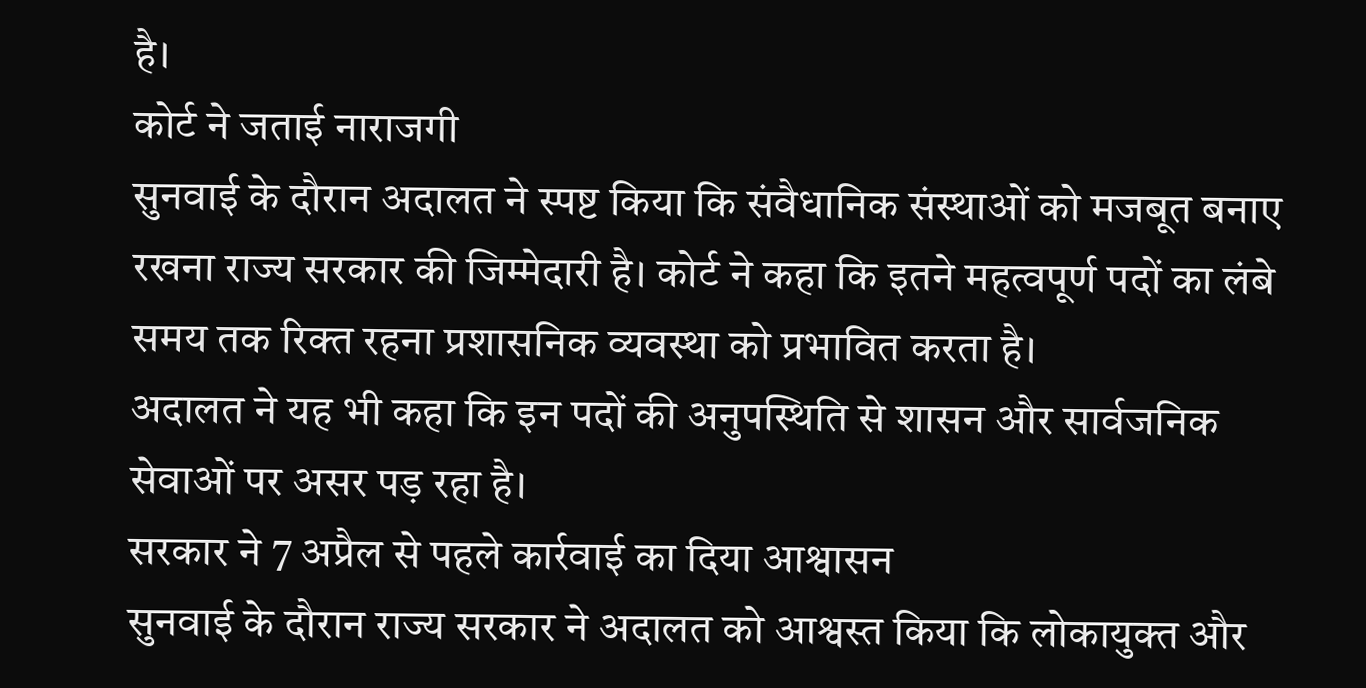है।
कोर्ट ने जताई नाराजगी
सुनवाई के दौरान अदालत ने स्पष्ट किया कि संवैधानिक संस्थाओं को मजबूत बनाए रखना राज्य सरकार की जिम्मेदारी है। कोर्ट ने कहा कि इतने महत्वपूर्ण पदों का लंबे समय तक रिक्त रहना प्रशासनिक व्यवस्था को प्रभावित करता है।
अदालत ने यह भी कहा कि इन पदों की अनुपस्थिति से शासन और सार्वजनिक सेवाओं पर असर पड़ रहा है।
सरकार ने 7 अप्रैल से पहले कार्रवाई का दिया आश्वासन
सुनवाई के दौरान राज्य सरकार ने अदालत को आश्वस्त किया कि लोकायुक्त और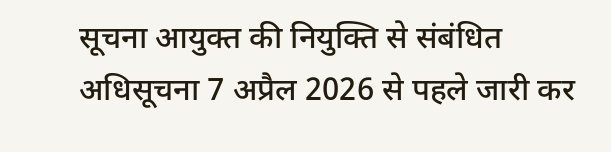सूचना आयुक्त की नियुक्ति से संबंधित अधिसूचना 7 अप्रैल 2026 से पहले जारी कर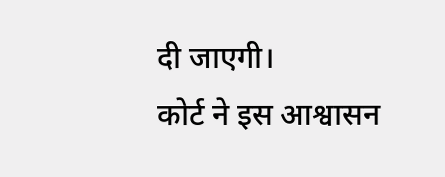दी जाएगी।
कोर्ट ने इस आश्वासन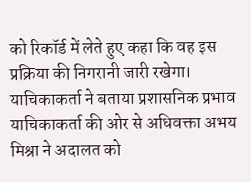को रिकॉर्ड में लेते हुए कहा कि वह इस प्रक्रिया की निगरानी जारी रखेगा।
याचिकाकर्ता ने बताया प्रशासनिक प्रभाव
याचिकाकर्ता की ओर से अधिवक्ता अभय मिश्रा ने अदालत को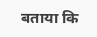बताया कि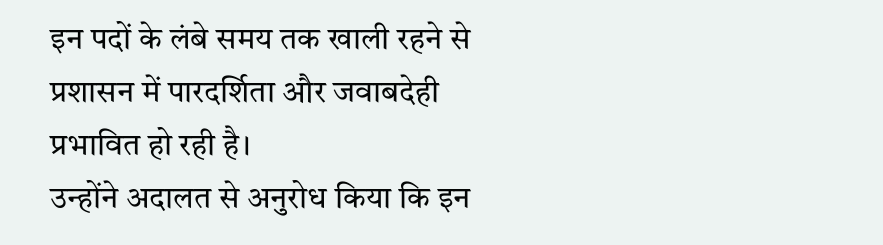इन पदों के लंबे समय तक खाली रहने से प्रशासन में पारदर्शिता और जवाबदेही प्रभावित हो रही है।
उन्होंने अदालत से अनुरोध किया कि इन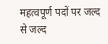महत्वपूर्ण पदों पर जल्द से जल्द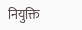नियुक्ति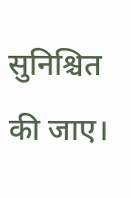सुनिश्चित की जाए।